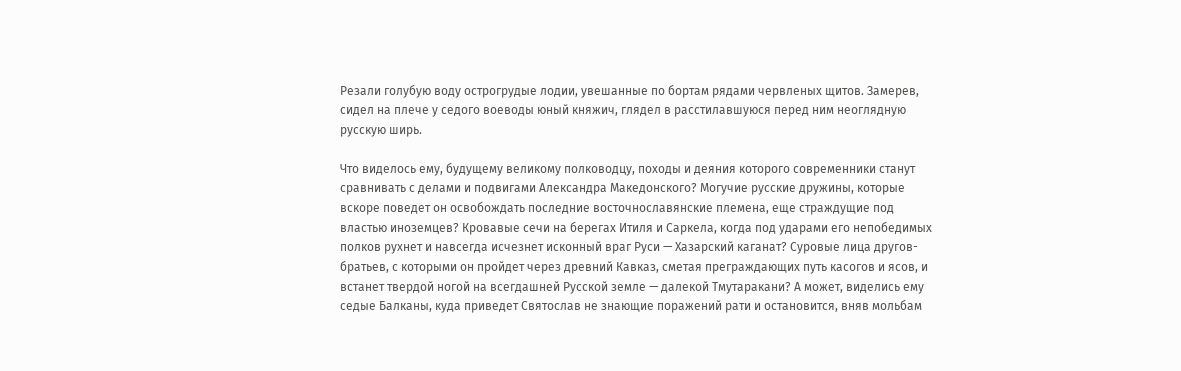Резали голубую воду острогрудые лодии, увешанные по бортам рядами червленых щитов. Замерев, сидел на плече у седого воеводы юный княжич, глядел в расстилавшуюся перед ним неоглядную русскую ширь.

Что виделось ему, будущему великому полководцу, походы и деяния которого современники станут сравнивать с делами и подвигами Александра Македонского? Могучие русские дружины, которые вскоре поведет он освобождать последние восточнославянские племена, еще страждущие под властью иноземцев? Кровавые сечи на берегах Итиля и Саркела, когда под ударами его непобедимых полков рухнет и навсегда исчезнет исконный враг Руси — Хазарский каганат? Суровые лица другов-братьев, с которыми он пройдет через древний Кавказ, сметая преграждающих путь касогов и ясов, и встанет твердой ногой на всегдашней Русской земле — далекой Тмутаракани? А может, виделись ему седые Балканы, куда приведет Святослав не знающие поражений рати и остановится, вняв мольбам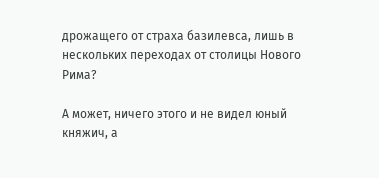дрожащего от страха базилевса, лишь в нескольких переходах от столицы Нового Рима?

А может, ничего этого и не видел юный княжич, а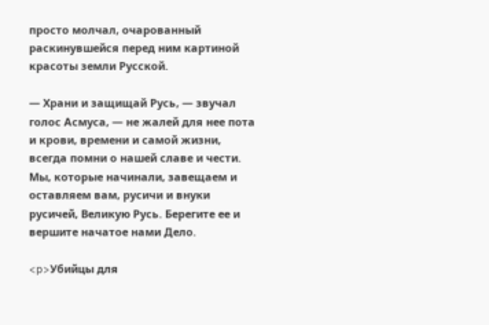просто молчал, очарованный раскинувшейся перед ним картиной красоты земли Русской.

— Храни и защищай Русь, — звучал голос Асмуса, — не жалей для нее пота и крови, времени и самой жизни, всегда помни о нашей славе и чести. Мы, которые начинали, завещаем и оставляем вам, русичи и внуки русичей, Великую Русь. Берегите ее и вершите начатое нами Дело.

<p>Убийцы для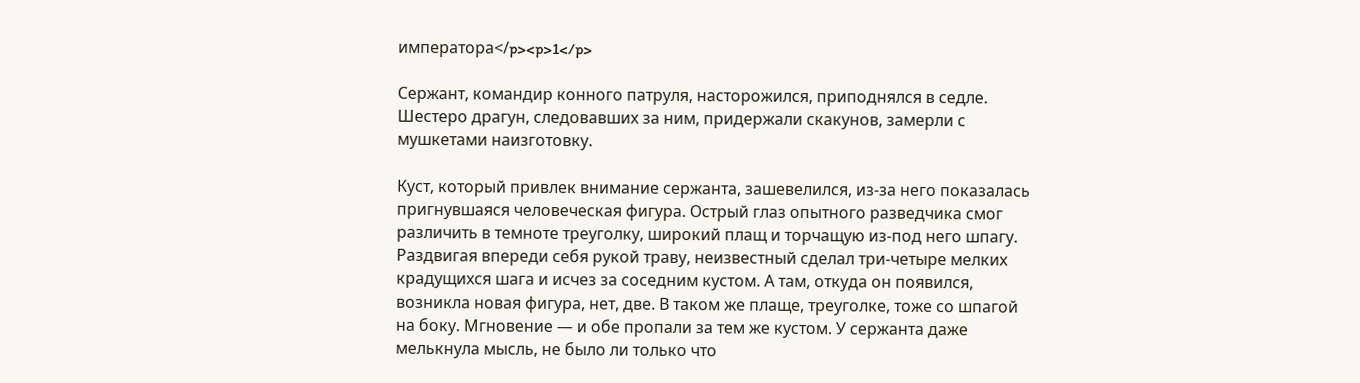императора</p><p>1</p>

Сержант, командир конного патруля, насторожился, приподнялся в седле. Шестеро драгун, следовавших за ним, придержали скакунов, замерли с мушкетами наизготовку.

Куст, который привлек внимание сержанта, зашевелился, из-за него показалась пригнувшаяся человеческая фигура. Острый глаз опытного разведчика смог различить в темноте треуголку, широкий плащ и торчащую из-под него шпагу. Раздвигая впереди себя рукой траву, неизвестный сделал три-четыре мелких крадущихся шага и исчез за соседним кустом. А там, откуда он появился, возникла новая фигура, нет, две. В таком же плаще, треуголке, тоже со шпагой на боку. Мгновение — и обе пропали за тем же кустом. У сержанта даже мелькнула мысль, не было ли только что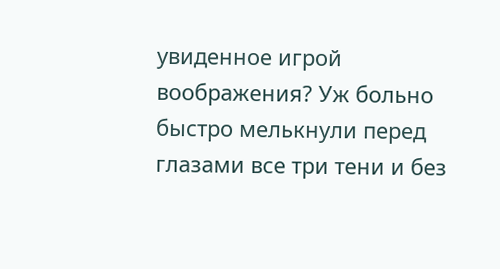увиденное игрой воображения? Уж больно быстро мелькнули перед глазами все три тени и без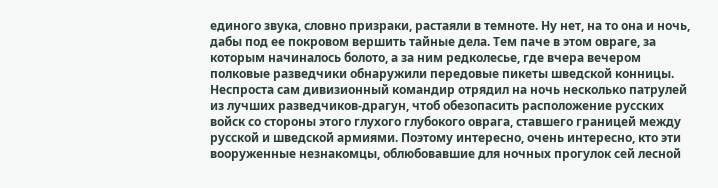единого звука, словно призраки, растаяли в темноте. Ну нет, на то она и ночь, дабы под ее покровом вершить тайные дела. Тем паче в этом овраге, за которым начиналось болото, а за ним редколесье, где вчера вечером полковые разведчики обнаружили передовые пикеты шведской конницы. Неспроста сам дивизионный командир отрядил на ночь несколько патрулей из лучших разведчиков-драгун, чтоб обезопасить расположение русских войск со стороны этого глухого глубокого оврага, ставшего границей между русской и шведской армиями. Поэтому интересно, очень интересно, кто эти вооруженные незнакомцы, облюбовавшие для ночных прогулок сей лесной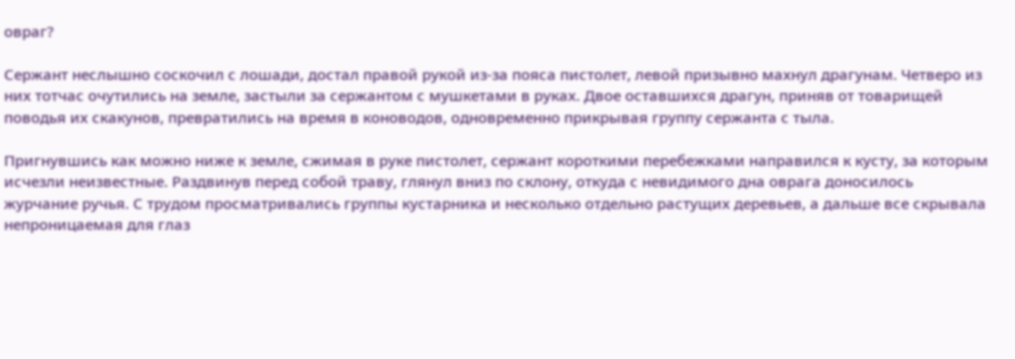овраг?

Сержант неслышно соскочил с лошади, достал правой рукой из-за пояса пистолет, левой призывно махнул драгунам. Четверо из них тотчас очутились на земле, застыли за сержантом с мушкетами в руках. Двое оставшихся драгун, приняв от товарищей поводья их скакунов, превратились на время в коноводов, одновременно прикрывая группу сержанта с тыла.

Пригнувшись как можно ниже к земле, сжимая в руке пистолет, сержант короткими перебежками направился к кусту, за которым исчезли неизвестные. Раздвинув перед собой траву, глянул вниз по склону, откуда с невидимого дна оврага доносилось журчание ручья. С трудом просматривались группы кустарника и несколько отдельно растущих деревьев, а дальше все скрывала непроницаемая для глаз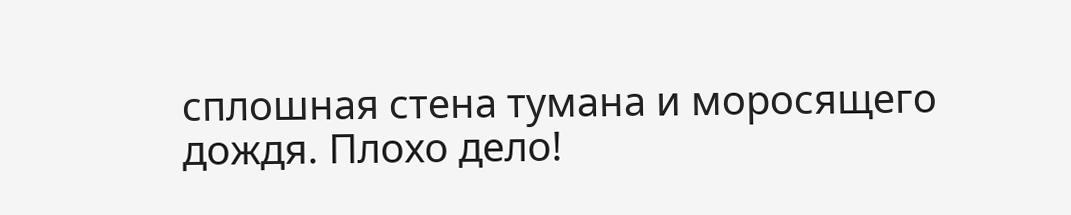сплошная стена тумана и моросящего дождя. Плохо дело!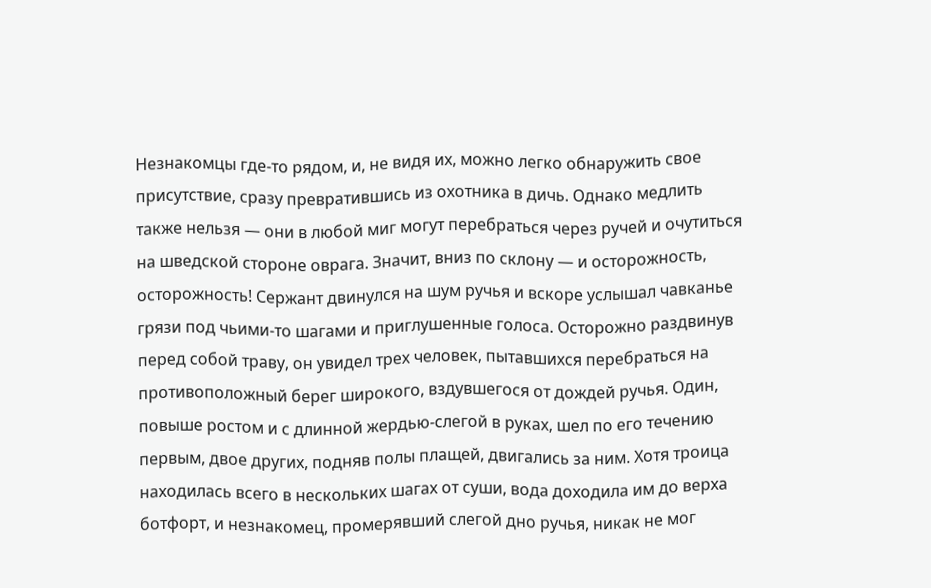Незнакомцы где-то рядом, и, не видя их, можно легко обнаружить свое присутствие, сразу превратившись из охотника в дичь. Однако медлить также нельзя — они в любой миг могут перебраться через ручей и очутиться на шведской стороне оврага. Значит, вниз по склону — и осторожность, осторожность! Сержант двинулся на шум ручья и вскоре услышал чавканье грязи под чьими-то шагами и приглушенные голоса. Осторожно раздвинув перед собой траву, он увидел трех человек, пытавшихся перебраться на противоположный берег широкого, вздувшегося от дождей ручья. Один, повыше ростом и с длинной жердью-слегой в руках, шел по его течению первым, двое других, подняв полы плащей, двигались за ним. Хотя троица находилась всего в нескольких шагах от суши, вода доходила им до верха ботфорт, и незнакомец, промерявший слегой дно ручья, никак не мог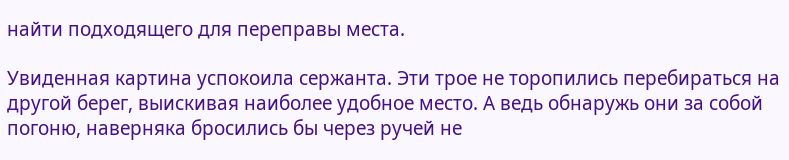найти подходящего для переправы места.

Увиденная картина успокоила сержанта. Эти трое не торопились перебираться на другой берег, выискивая наиболее удобное место. А ведь обнаружь они за собой погоню, наверняка бросились бы через ручей не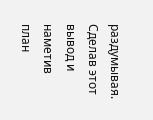раздумывая. Сделав этот вывод и наметив план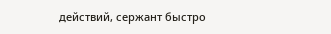действий, сержант быстро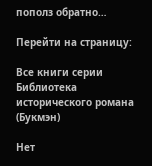пополз обратно…

Перейти на страницу:

Все книги серии Библиотека исторического романа (Букмэн)

Нет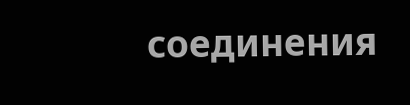соединения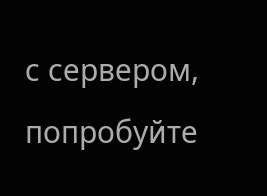с сервером, попробуйте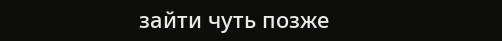зайти чуть позже